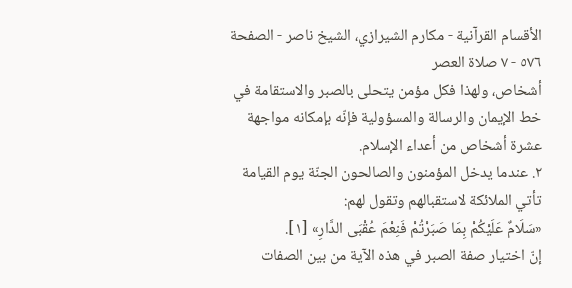الأقسام القرآنية - مكارم الشيرازي، الشيخ ناصر - الصفحة ٥٧٦ - ٧ صلاة العصر
أشخاص، ولهذا فكل مؤمن يتحلى بالصبر والاستقامة في خط الإيمان والرسالة والمسؤولية فإنّه بإمكانه مواجهة عشرة أشخاص من أعداء الإسلام.
٢. عندما يدخل المؤمنون والصالحون الجنّة يوم القيامة تأتي الملائكة لاستقبالهم وتقول لهم:
«سَلَامٌ عَلَيْكُمْ بِمَا صَبَرْتُمْ فَنِعْمَ عُقْبَى الدَّارِ» [١].
إنّ اختيار صفة الصبر في هذه الآية من بين الصفات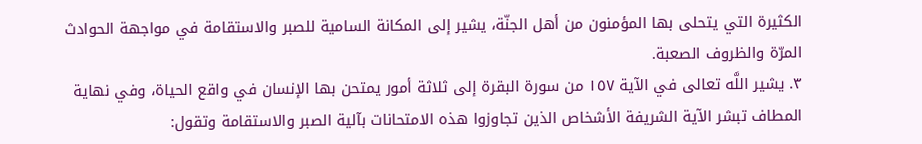الكثيرة التي يتحلى بها المؤمنون من أهل الجنّة، يشير إلى المكانة السامية للصبر والاستقامة في مواجهة الحوادث المرّة والظروف الصعبة.
٣. يشير اللَّه تعالى في الآية ١٥٧ من سورة البقرة إلى ثلاثة أمور يمتحن بها الإنسان في واقع الحياة، وفي نهاية المطاف تبشر الآية الشريفة الأشخاص الذين تجاوزوا هذه الامتحانات بآلية الصبر والاستقامة وتقول: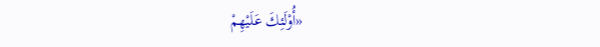«أُوْلَئِكَ عَلَيْهِمْ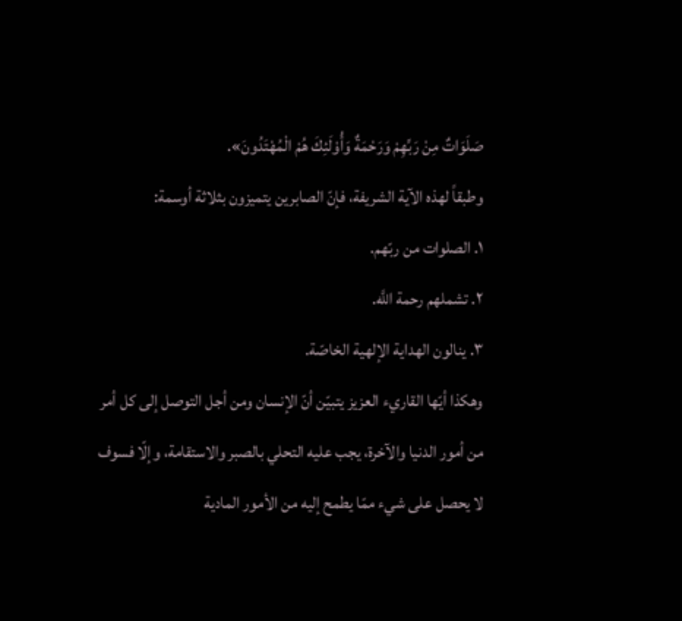صَلَوَاتٌ مِنْ رَبِّهِمْ وَرَحْمَةٌ وَأُوْلَئِكَ هُمْ الْمُهْتَدُونَ».
وطبقاً لهذه الآية الشريفة، فإنّ الصابرين يتميزون بثلاثة أوسمة:
١. الصلوات من ربّهم.
٢. تشملهم رحمة اللَّه.
٣. ينالون الهداية الإلهية الخاصّة.
وهكذا أيّها القاريء العزيز يتبيّن أنّ الإنسان ومن أجل التوصل إلى كل أمر من أمور الدنيا والآخرة، يجب عليه التحلي بالصبر والاستقامة، وإلّا فسوف لا يحصل على شيء ممّا يطمح إليه من الأمور المادية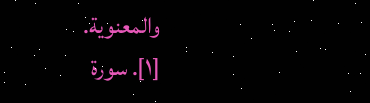والمعنوية.
[١]. سورة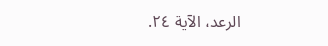الرعد، الآية ٢٤.